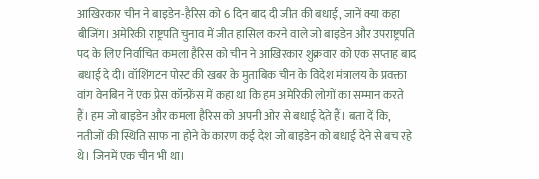आखिरकार चीन ने बाइडेन-हैरिस को 6 दिन बाद दी जीत की बधाई, जानें क्या कहा
बीजिंग। अमेरिकी राष्ट्रपति चुनाव में जीत हासिल करने वाले जो बाइडेन और उपराष्ट्रपति पद के लिए निर्वाचित कमला हैरिस को चीन ने आखिरकार शुक्रवार को एक सप्ताह बाद बधाई दे दी। वॉशिंगटन पोस्ट की खबर के मुताबिक चीन के विदेश मंत्रालय के प्रवक्ता वांग वेनबिन नें एक प्रेस कॉन्फ्रेंस में कहा था कि हम अमेरिकी लोगों का सम्मान करते हैं। हम जो बाइडेन और कमला हैरिस को अपनी ओर से बधाई देते हैं। बता दें कि, नतीजों की स्थिति साफ ना होने के कारण कई देश जो बाइडेन को बधाई देने से बच रहे थे। जिनमें एक चीन भी था।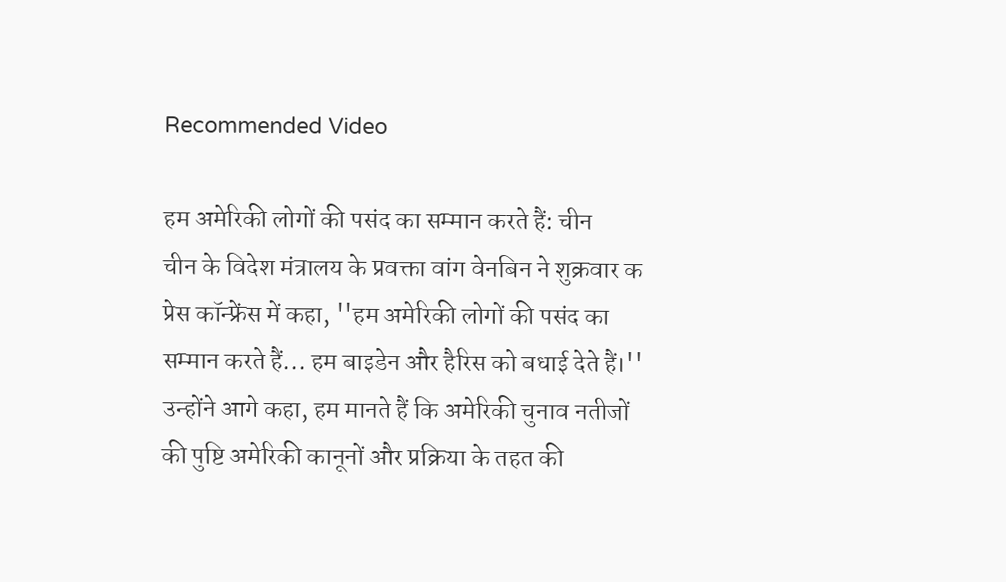Recommended Video

हम अमेरिकी लोगों की पसंद का सम्मान करते हैं: चीन
चीन के विदेश मंत्रालय के प्रवक्ता वांग वेनबिन ने शुक्रवार क प्रेस कॉन्फ्रेंस में कहा, ''हम अमेरिकी लोगों की पसंद का सम्मान करते हैं... हम बाइडेन और हैरिस को बधाई देते हैं।'' उन्होंने आगे कहा, हम मानते हैं कि अमेरिकी चुनाव नतीजों की पुष्टि अमेरिकी कानूनों और प्रक्रिया के तहत की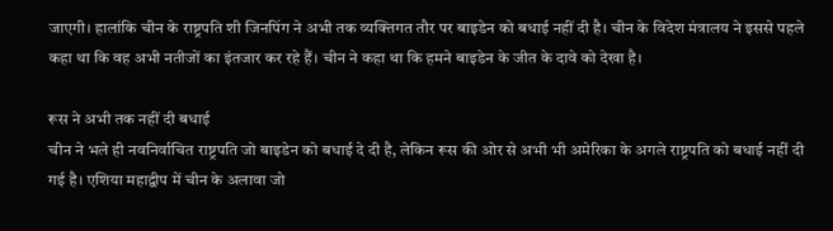जाएगी। हालांकि चीन के राष्ट्रपति शी जिनपिंग ने अभी तक व्यक्तिगत तौर पर बाइडेन को बधाई नहीं दी है। चीन के विदेश मंत्रालय ने इससे पहले कहा था कि वह अभी नतीजों का इंतजार कर रहे हैं। चीन ने कहा था कि हमने बाइडेन के जीत के दावे को देखा है।

रूस ने अभी तक नहीं दी बधाई
चीन ने भले ही नवनिर्वाचित राष्ट्रपति जो बाइडेन को बधाई दे दी है, लेकिन रूस की ओर से अभी भी अमेरिका के अगले राष्ट्रपति को बधाई नहीं दी गई है। एशिया महाद्वीप में चीन के अलावा जो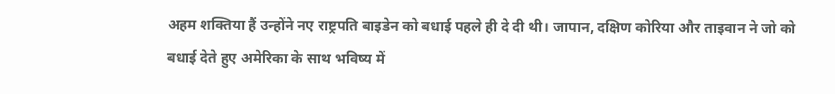अहम शक्तिया हैं उन्होंने नए राष्ट्रपति बाइडेन को बधाई पहले ही दे दी थी। जापान, दक्षिण कोरिया और ताइवान ने जो को बधाई देते हुए अमेरिका के साथ भविष्य में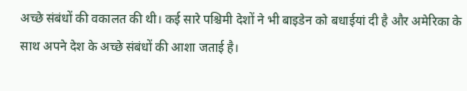अच्छे संबंधों की वकालत की थी। कई सारे पश्चिमी देशों ने भी बाइडेन को बधाईयां दी है और अमेरिका के साथ अपने देश के अच्छे संबंधों की आशा जताई है।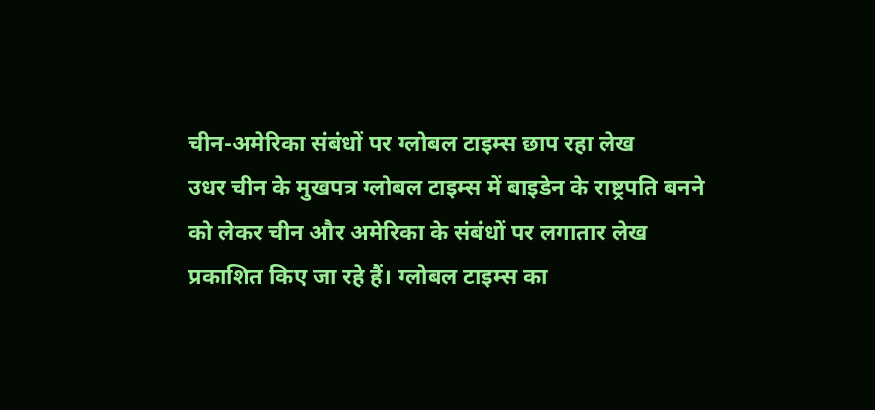चीन-अमेरिका संबंधों पर ग्लोबल टाइम्स छाप रहा लेख
उधर चीन के मुखपत्र ग्लोबल टाइम्स में बाइडेन के राष्ट्रपति बनने को लेकर चीन और अमेरिका के संबंधों पर लगातार लेख प्रकाशित किए जा रहे हैं। ग्लोबल टाइम्स का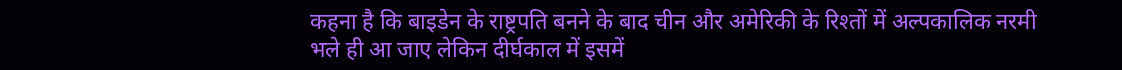कहना है कि बाइडेन के राष्ट्रपति बनने के बाद चीन और अमेरिकी के रिश्तों में अल्पकालिक नरमी भले ही आ जाए लेकिन दीर्घकाल में इसमें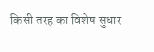किसी तरह का विशेष सुधार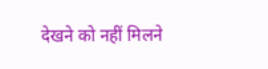देखने को नहीं मिलने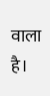वाला है।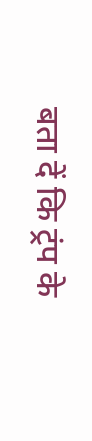बता दें कि ट्रंप के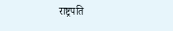राष्ट्रपति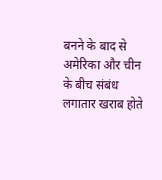बनने के बाद से अमेरिका और चीन के बीच संबंध लगातार खराब होते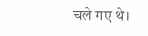चले गए थे।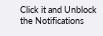Click it and Unblock the Notifications